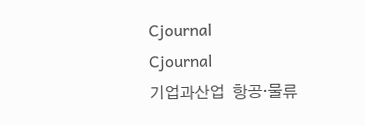Cjournal
Cjournal
기업과산업  항공·물류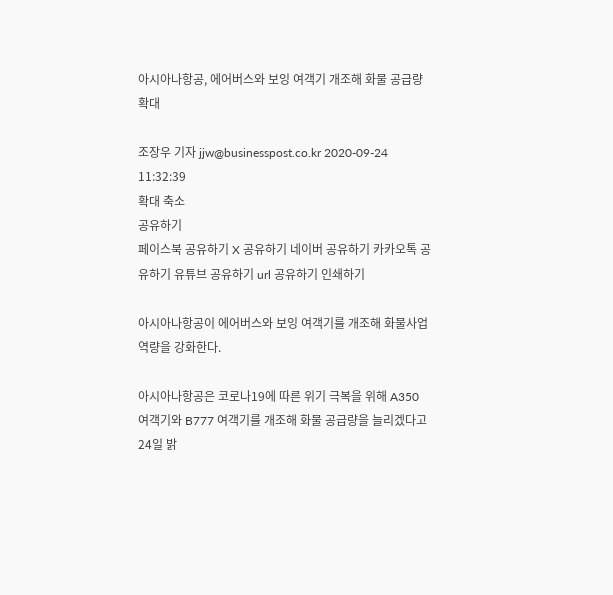아시아나항공, 에어버스와 보잉 여객기 개조해 화물 공급량 확대

조장우 기자 jjw@businesspost.co.kr 2020-09-24 11:32:39
확대 축소
공유하기
페이스북 공유하기 X 공유하기 네이버 공유하기 카카오톡 공유하기 유튜브 공유하기 url 공유하기 인쇄하기

아시아나항공이 에어버스와 보잉 여객기를 개조해 화물사업 역량을 강화한다.

아시아나항공은 코로나19에 따른 위기 극복을 위해 A350 여객기와 B777 여객기를 개조해 화물 공급량을 늘리겠다고 24일 밝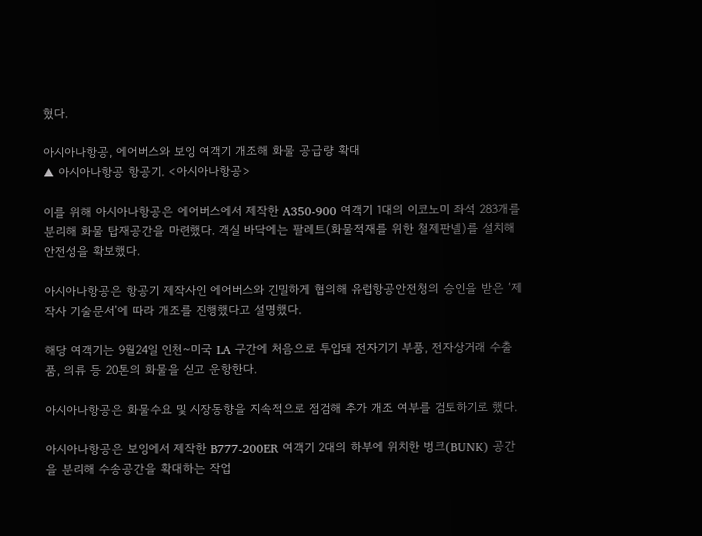혔다.

아시아나항공, 에어버스와 보잉 여객기 개조해 화물 공급량 확대
▲ 아시아나항공 항공기. <아시아나항공>

이를 위해 아시아나항공은 에어버스에서 제작한 A350-900 여객기 1대의 이코노미 좌석 283개를 분리해 화물 탑재공간을 마련했다. 객실 바닥에는 팔레트(화물적재를 위한 철제판넬)를 설치해 안전성을 확보했다.

아시아나항공은 항공기 제작사인 에어버스와 긴밀하게 협의해 유럽항공안전청의 승인을 받은 ‘제작사 기술문서’에 따라 개조를 진행했다고 설명했다.

해당 여객기는 9월24일 인천~미국 LA 구간에 처음으로 투입돼 전자기기 부품, 전자상거래 수출품, 의류 등 20톤의 화물을 싣고 운항한다.

아시아나항공은 화물수요 및 시장동향을 지속적으로 점검해 추가 개조 여부를 검토하기로 했다.

아시아나항공은 보잉에서 제작한 B777-200ER 여객기 2대의 하부에 위치한 벙크(BUNK) 공간을 분리해 수송공간을 확대하는 작업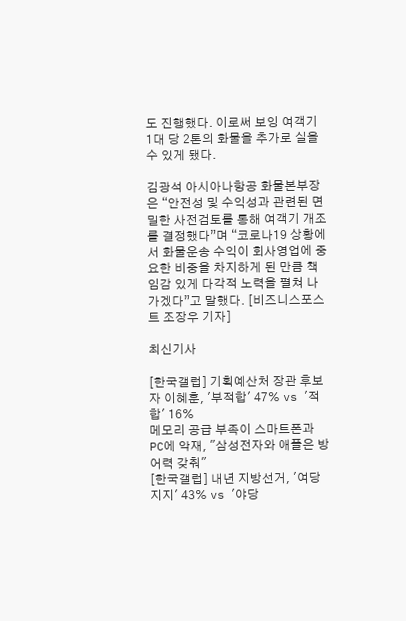도 진행했다. 이로써 보잉 여객기 1대 당 2톤의 화물을 추가로 실을 수 있게 됐다.

김광석 아시아나항공 화물본부장은 “안전성 및 수익성과 관련된 면밀한 사전검토를 통해 여객기 개조를 결정했다”며 “코로나19 상황에서 화물운송 수익이 회사영업에 중요한 비중을 차지하게 된 만큼 책임감 있게 다각적 노력을 펼쳐 나가겠다”고 말했다. [비즈니스포스트 조장우 기자]

최신기사

[한국갤럽] 기획예산처 장관 후보자 이혜훈, '부적합' 47% vs '적합' 16%
메모리 공급 부족이 스마트폰과 PC에 악재, "삼성전자와 애플은 방어력 갖춰"
[한국갤럽] 내년 지방선거, '여당 지지' 43% vs '야당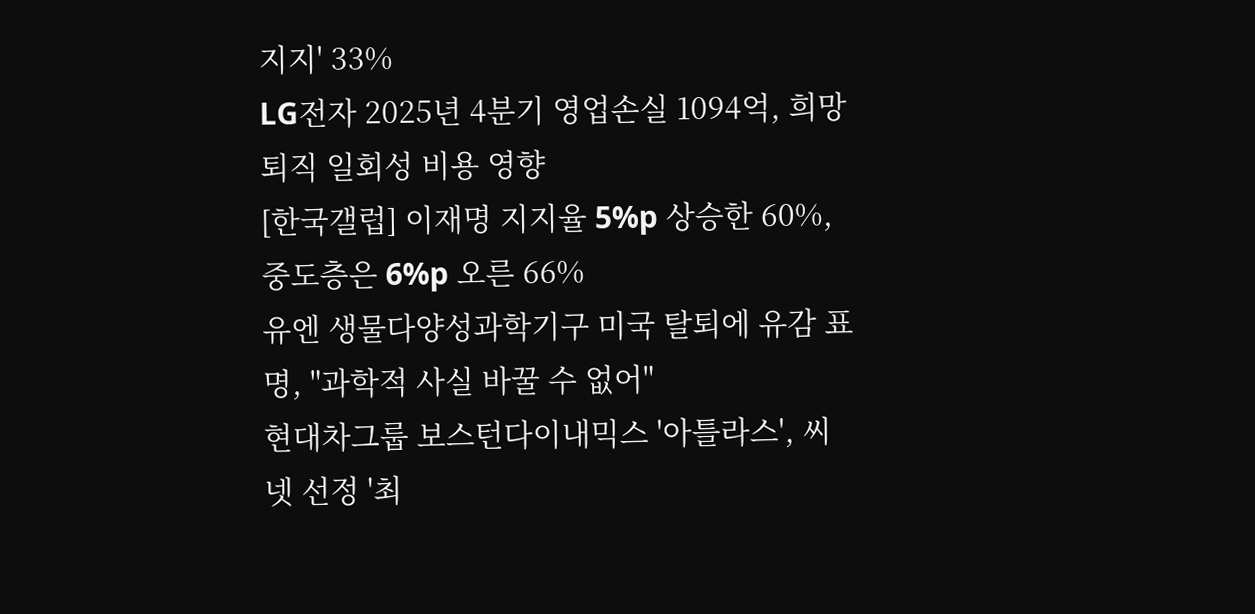지지' 33%
LG전자 2025년 4분기 영업손실 1094억, 희망퇴직 일회성 비용 영향
[한국갤럽] 이재명 지지율 5%p 상승한 60%, 중도층은 6%p 오른 66%
유엔 생물다양성과학기구 미국 탈퇴에 유감 표명, "과학적 사실 바꿀 수 없어"
현대차그룹 보스턴다이내믹스 '아틀라스', 씨넷 선정 '최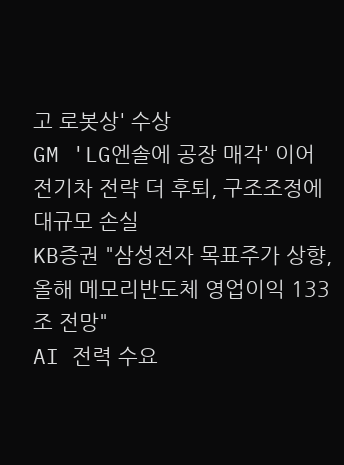고 로봇상' 수상
GM 'LG엔솔에 공장 매각' 이어 전기차 전략 더 후퇴, 구조조정에 대규모 손실
KB증권 "삼성전자 목표주가 상향, 올해 메모리반도체 영업이익 133조 전망"
AI 전력 수요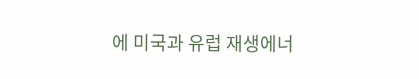에 미국과 유럽 재생에너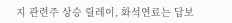지 관련주 상승 릴레이, 화석연료는 답보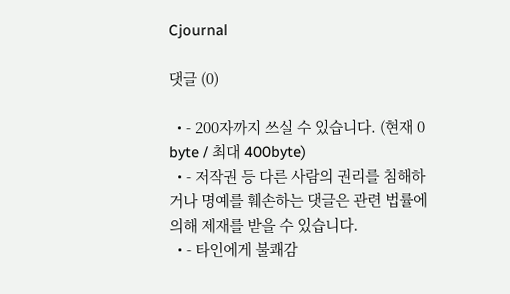Cjournal

댓글 (0)

  • - 200자까지 쓰실 수 있습니다. (현재 0 byte / 최대 400byte)
  • - 저작권 등 다른 사람의 권리를 침해하거나 명예를 훼손하는 댓글은 관련 법률에 의해 제재를 받을 수 있습니다.
  • - 타인에게 불쾌감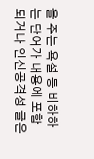을 주는 욕설 등 비하하는 단어가 내용에 포함되거나 인신공격성 글은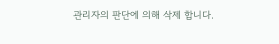관리자의 판단에 의해 삭제 합니다.